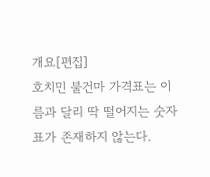개요[편집]
호치민 불건마 가격표는 이름과 달리 딱 떨어지는 숫자표가 존재하지 않는다.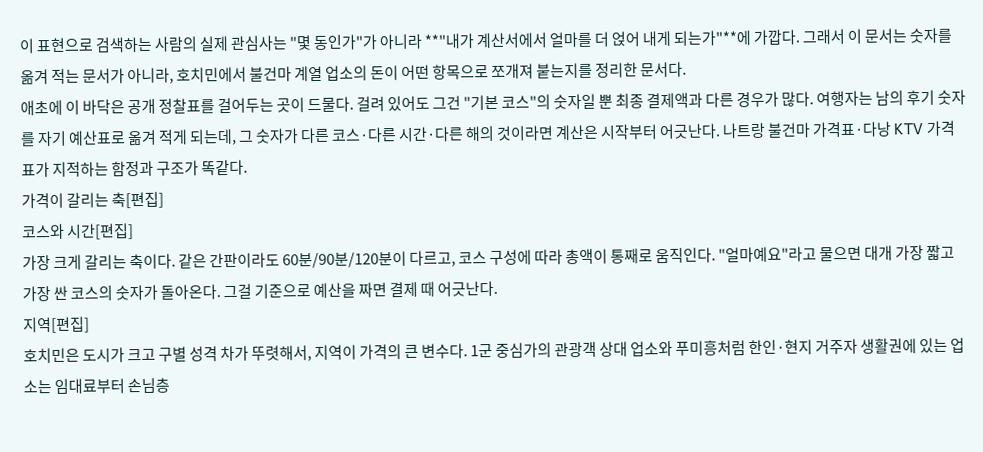이 표현으로 검색하는 사람의 실제 관심사는 "몇 동인가"가 아니라 **"내가 계산서에서 얼마를 더 얹어 내게 되는가"**에 가깝다. 그래서 이 문서는 숫자를 옮겨 적는 문서가 아니라, 호치민에서 불건마 계열 업소의 돈이 어떤 항목으로 쪼개져 붙는지를 정리한 문서다.
애초에 이 바닥은 공개 정찰표를 걸어두는 곳이 드물다. 걸려 있어도 그건 "기본 코스"의 숫자일 뿐 최종 결제액과 다른 경우가 많다. 여행자는 남의 후기 숫자를 자기 예산표로 옮겨 적게 되는데, 그 숫자가 다른 코스·다른 시간·다른 해의 것이라면 계산은 시작부터 어긋난다. 나트랑 불건마 가격표·다낭 KTV 가격표가 지적하는 함정과 구조가 똑같다.
가격이 갈리는 축[편집]
코스와 시간[편집]
가장 크게 갈리는 축이다. 같은 간판이라도 60분/90분/120분이 다르고, 코스 구성에 따라 총액이 통째로 움직인다. "얼마예요"라고 물으면 대개 가장 짧고 가장 싼 코스의 숫자가 돌아온다. 그걸 기준으로 예산을 짜면 결제 때 어긋난다.
지역[편집]
호치민은 도시가 크고 구별 성격 차가 뚜렷해서, 지역이 가격의 큰 변수다. 1군 중심가의 관광객 상대 업소와 푸미흥처럼 한인·현지 거주자 생활권에 있는 업소는 임대료부터 손님층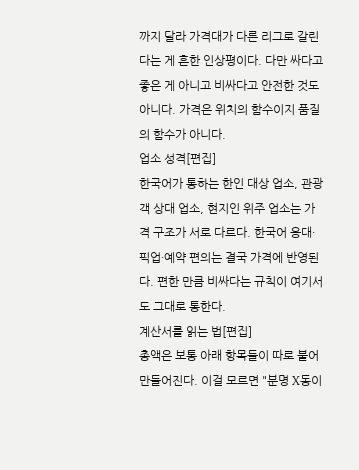까지 달라 가격대가 다른 리그로 갈린다는 게 흔한 인상평이다. 다만 싸다고 좋은 게 아니고 비싸다고 안전한 것도 아니다. 가격은 위치의 함수이지 품질의 함수가 아니다.
업소 성격[편집]
한국어가 통하는 한인 대상 업소, 관광객 상대 업소, 현지인 위주 업소는 가격 구조가 서로 다르다. 한국어 응대·픽업·예약 편의는 결국 가격에 반영된다. 편한 만큼 비싸다는 규칙이 여기서도 그대로 통한다.
계산서를 읽는 법[편집]
총액은 보통 아래 항목들이 따로 붙어 만들어진다. 이걸 모르면 "분명 X동이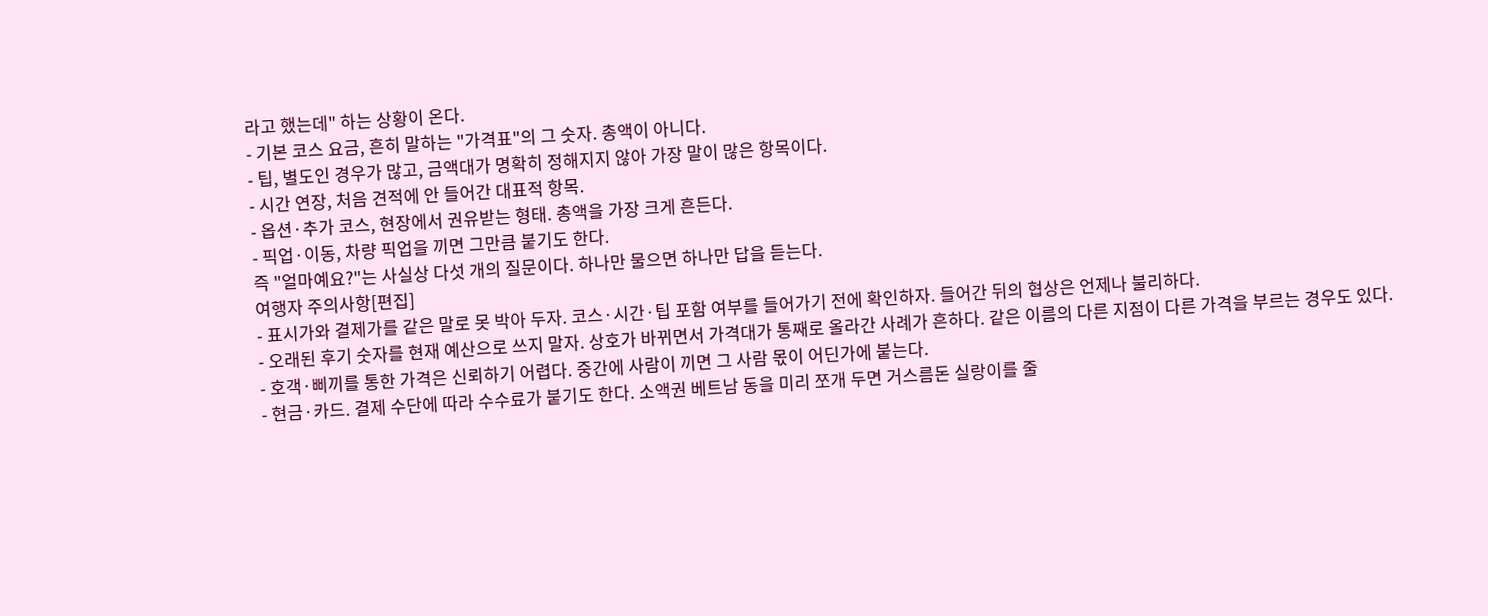라고 했는데" 하는 상황이 온다.
- 기본 코스 요금, 흔히 말하는 "가격표"의 그 숫자. 총액이 아니다.
- 팁, 별도인 경우가 많고, 금액대가 명확히 정해지지 않아 가장 말이 많은 항목이다.
- 시간 연장, 처음 견적에 안 들어간 대표적 항목.
- 옵션·추가 코스, 현장에서 권유받는 형태. 총액을 가장 크게 흔든다.
- 픽업·이동, 차량 픽업을 끼면 그만큼 붙기도 한다.
즉 "얼마예요?"는 사실상 다섯 개의 질문이다. 하나만 물으면 하나만 답을 듣는다.
여행자 주의사항[편집]
- 표시가와 결제가를 같은 말로 못 박아 두자. 코스·시간·팁 포함 여부를 들어가기 전에 확인하자. 들어간 뒤의 협상은 언제나 불리하다.
- 오래된 후기 숫자를 현재 예산으로 쓰지 말자. 상호가 바뀌면서 가격대가 통째로 올라간 사례가 흔하다. 같은 이름의 다른 지점이 다른 가격을 부르는 경우도 있다.
- 호객·삐끼를 통한 가격은 신뢰하기 어렵다. 중간에 사람이 끼면 그 사람 몫이 어딘가에 붙는다.
- 현금·카드. 결제 수단에 따라 수수료가 붙기도 한다. 소액권 베트남 동을 미리 쪼개 두면 거스름돈 실랑이를 줄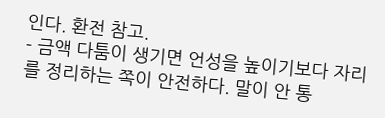인다. 환전 참고.
- 금액 다툼이 생기면 언성을 높이기보다 자리를 정리하는 쪽이 안전하다. 말이 안 통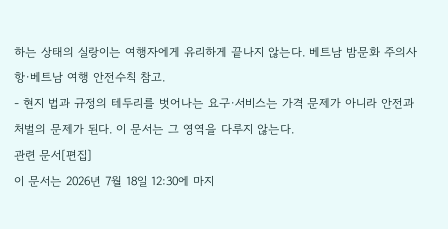하는 상태의 실랑이는 여행자에게 유리하게 끝나지 않는다. 베트남 밤문화 주의사항·베트남 여행 안전수칙 참고.
- 현지 법과 규정의 테두리를 벗어나는 요구·서비스는 가격 문제가 아니라 안전과 처벌의 문제가 된다. 이 문서는 그 영역을 다루지 않는다.
관련 문서[편집]
이 문서는 2026년 7월 18일 12:30에 마지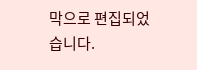막으로 편집되었습니다.